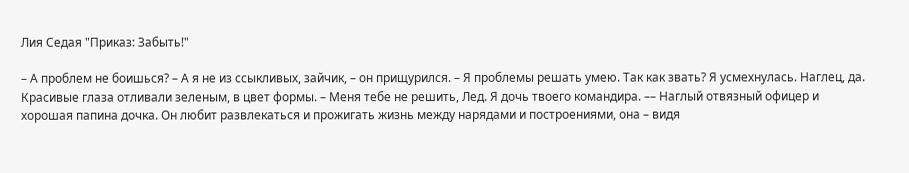Лия Седая "Приказ: Забыть!"

– А проблем не боишься? – А я не из ссыкливых, зайчик, – он прищурился. – Я проблемы решать умею. Так как звать? Я усмехнулась. Наглец, да. Красивые глаза отливали зеленым, в цвет формы. – Меня тебе не решить, Лед. Я дочь твоего командира. –– Наглый отвязный офицер и хорошая папина дочка. Он любит развлекаться и прожигать жизнь между нарядами и построениями, она – видя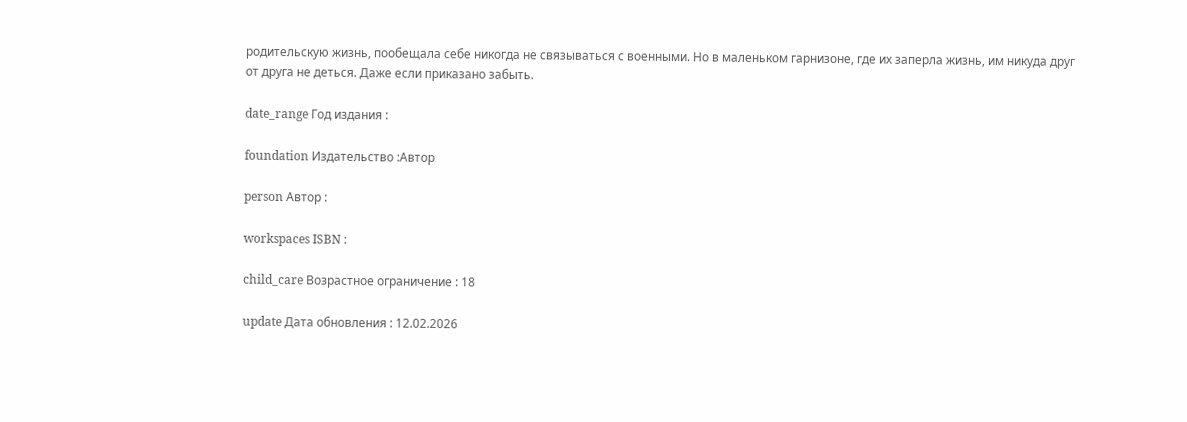родительскую жизнь, пообещала себе никогда не связываться с военными. Но в маленьком гарнизоне, где их заперла жизнь, им никуда друг от друга не деться. Даже если приказано забыть.

date_range Год издания :

foundation Издательство :Автор

person Автор :

workspaces ISBN :

child_care Возрастное ограничение : 18

update Дата обновления : 12.02.2026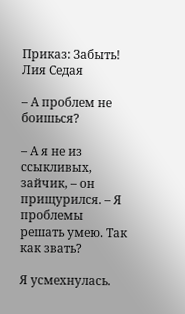Приказ: Забыть!
Лия Седая

– А проблем не боишься?

– А я не из ссыкливых, зайчик, – он прищурился. – Я проблемы решать умею. Так как звать?

Я усмехнулась.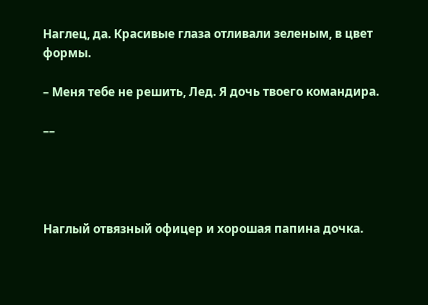Наглец, да. Красивые глаза отливали зеленым, в цвет формы.

– Меня тебе не решить, Лед. Я дочь твоего командира.

––




Наглый отвязный офицер и хорошая папина дочка.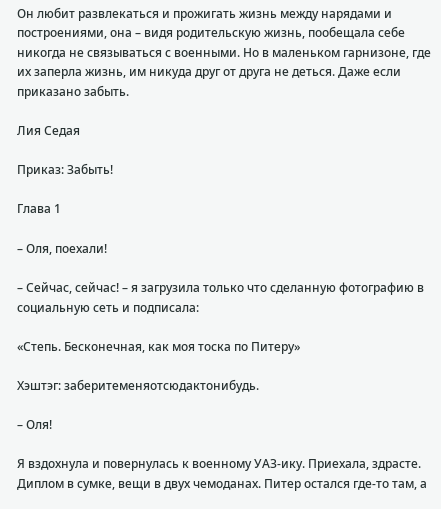Он любит развлекаться и прожигать жизнь между нарядами и построениями, она – видя родительскую жизнь, пообещала себе никогда не связываться с военными. Но в маленьком гарнизоне, где их заперла жизнь, им никуда друг от друга не деться. Даже если приказано забыть.

Лия Седая

Приказ: Забыть!

Глава 1

– Оля, поехали!

– Сейчас, сейчас! – я загрузила только что сделанную фотографию в социальную сеть и подписала:

«Степь. Бесконечная, как моя тоска по Питеру»

Хэштэг: заберитеменяотсюдактонибудь.

– Оля!

Я вздохнула и повернулась к военному УАЗ-ику. Приехала, здрасте. Диплом в сумке, вещи в двух чемоданах. Питер остался где-то там, а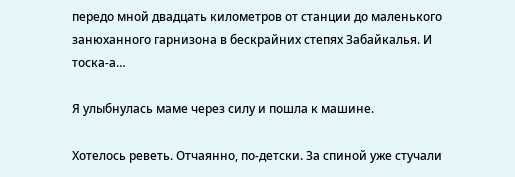передо мной двадцать километров от станции до маленького занюханного гарнизона в бескрайних степях Забайкалья. И тоска-а…

Я улыбнулась маме через силу и пошла к машине.

Хотелось реветь. Отчаянно, по-детски. За спиной уже стучали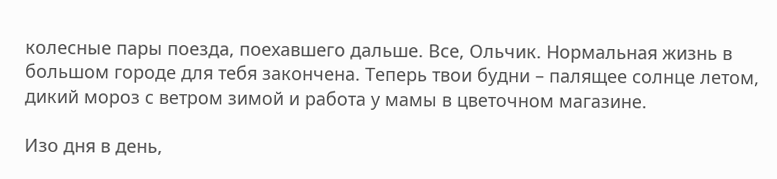колесные пары поезда, поехавшего дальше. Все, Ольчик. Нормальная жизнь в большом городе для тебя закончена. Теперь твои будни – палящее солнце летом, дикий мороз с ветром зимой и работа у мамы в цветочном магазине.

Изо дня в день,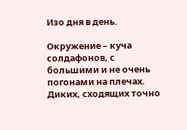Изо дня в день.

Окружение – куча солдафонов, с большими и не очень погонами на плечах. Диких, сходящих точно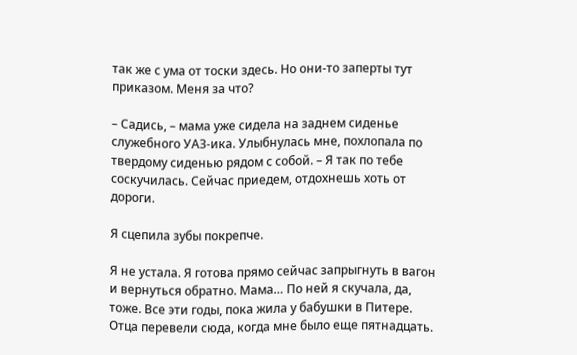так же с ума от тоски здесь. Но они-то заперты тут приказом. Меня за что?

– Садись, – мама уже сидела на заднем сиденье служебного УАЗ-ика. Улыбнулась мне, похлопала по твердому сиденью рядом с собой. – Я так по тебе соскучилась. Сейчас приедем, отдохнешь хоть от дороги.

Я сцепила зубы покрепче.

Я не устала. Я готова прямо сейчас запрыгнуть в вагон и вернуться обратно. Мама… По ней я скучала, да, тоже. Все эти годы, пока жила у бабушки в Питере. Отца перевели сюда, когда мне было еще пятнадцать.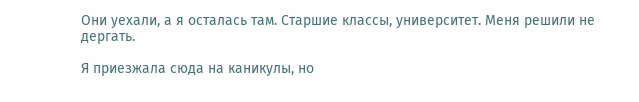Они уехали, а я осталась там. Старшие классы, университет. Меня решили не дергать.

Я приезжала сюда на каникулы, но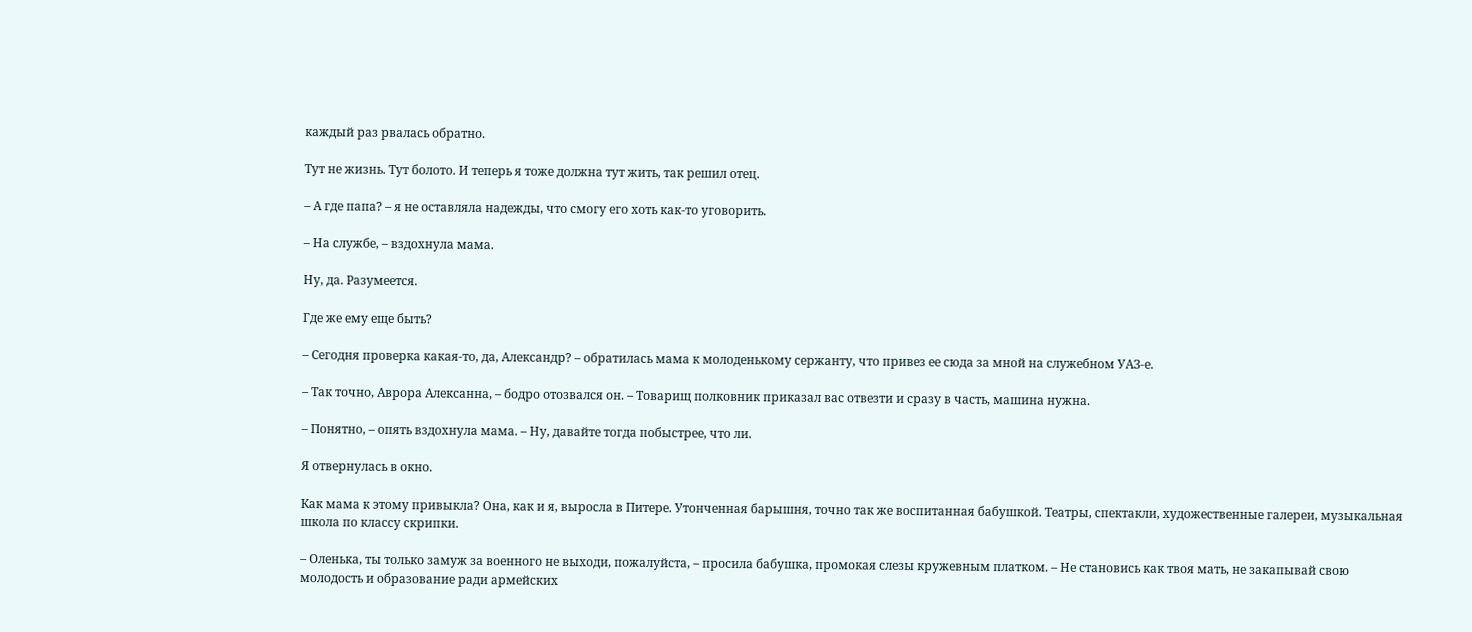каждый раз рвалась обратно.

Тут не жизнь. Тут болото. И теперь я тоже должна тут жить, так решил отец.

– А где папа? – я не оставляла надежды, что смогу его хоть как-то уговорить.

– На службе, – вздохнула мама.

Ну, да. Разумеется.

Где же ему еще быть?

– Сегодня проверка какая-то, да, Александр? – обратилась мама к молоденькому сержанту, что привез ее сюда за мной на служебном УАЗ-е.

– Так точно, Аврора Алексанна, – бодро отозвался он. – Товарищ полковник приказал вас отвезти и сразу в часть, машина нужна.

– Понятно, – опять вздохнула мама. – Ну, давайте тогда побыстрее, что ли.

Я отвернулась в окно.

Как мама к этому привыкла? Она, как и я, выросла в Питере. Утонченная барышня, точно так же воспитанная бабушкой. Театры, спектакли, художественные галереи, музыкальная школа по классу скрипки.

– Оленька, ты только замуж за военного не выходи, пожалуйста, – просила бабушка, промокая слезы кружевным платком. – Не становись как твоя мать, не закапывай свою молодость и образование ради армейских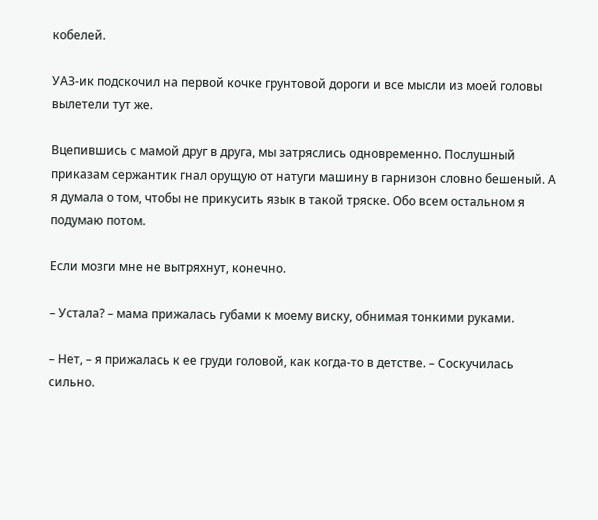кобелей.

УАЗ-ик подскочил на первой кочке грунтовой дороги и все мысли из моей головы вылетели тут же.

Вцепившись с мамой друг в друга, мы затряслись одновременно. Послушный приказам сержантик гнал орущую от натуги машину в гарнизон словно бешеный. А я думала о том, чтобы не прикусить язык в такой тряске. Обо всем остальном я подумаю потом.

Если мозги мне не вытряхнут, конечно.

– Устала? – мама прижалась губами к моему виску, обнимая тонкими руками.

– Нет, – я прижалась к ее груди головой, как когда-то в детстве. – Соскучилась сильно.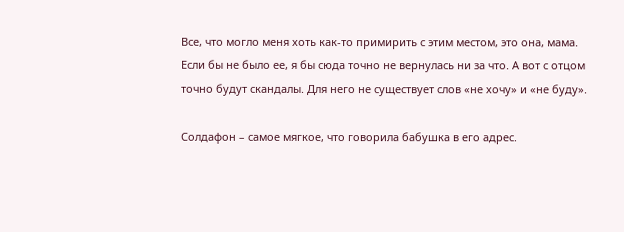Все, что могло меня хоть как-то примирить с этим местом, это она, мама. Если бы не было ее, я бы сюда точно не вернулась ни за что. А вот с отцом точно будут скандалы. Для него не существует слов «не хочу» и «не буду».

Солдафон – самое мягкое, что говорила бабушка в его адрес.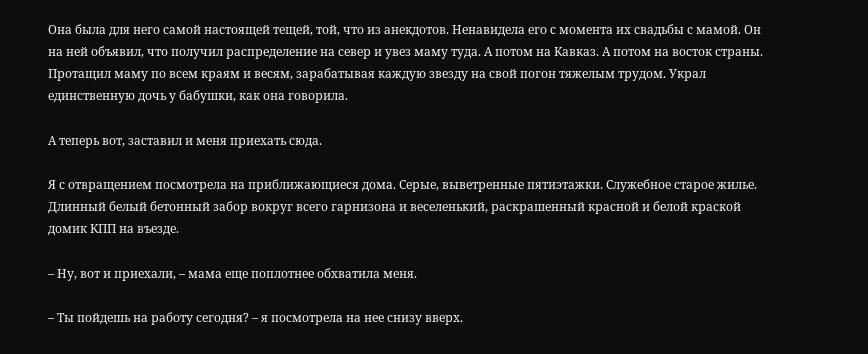Она была для него самой настоящей тещей, той, что из анекдотов. Ненавидела его с момента их свадьбы с мамой. Он на ней объявил, что получил распределение на север и увез маму туда. А потом на Кавказ. А потом на восток страны. Протащил маму по всем краям и весям, зарабатывая каждую звезду на свой погон тяжелым трудом. Украл единственную дочь у бабушки, как она говорила.

А теперь вот, заставил и меня приехать сюда.

Я с отвращением посмотрела на приближающиеся дома. Серые, выветренные пятиэтажки. Служебное старое жилье. Длинный белый бетонный забор вокруг всего гарнизона и веселенький, раскрашенный красной и белой краской домик КПП на въезде.

– Ну, вот и приехали, – мама еще поплотнее обхватила меня.

– Ты пойдешь на работу сегодня? – я посмотрела на нее снизу вверх.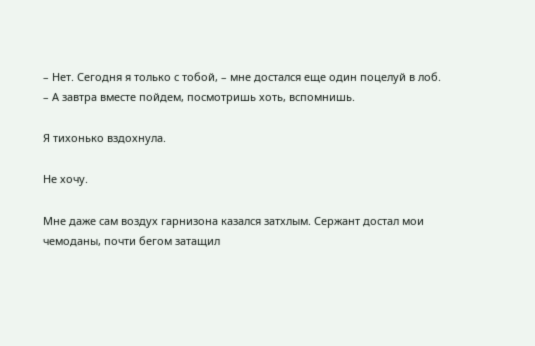– Нет. Сегодня я только с тобой, – мне достался еще один поцелуй в лоб. – А завтра вместе пойдем, посмотришь хоть, вспомнишь.

Я тихонько вздохнула.

Не хочу.

Мне даже сам воздух гарнизона казался затхлым. Сержант достал мои чемоданы, почти бегом затащил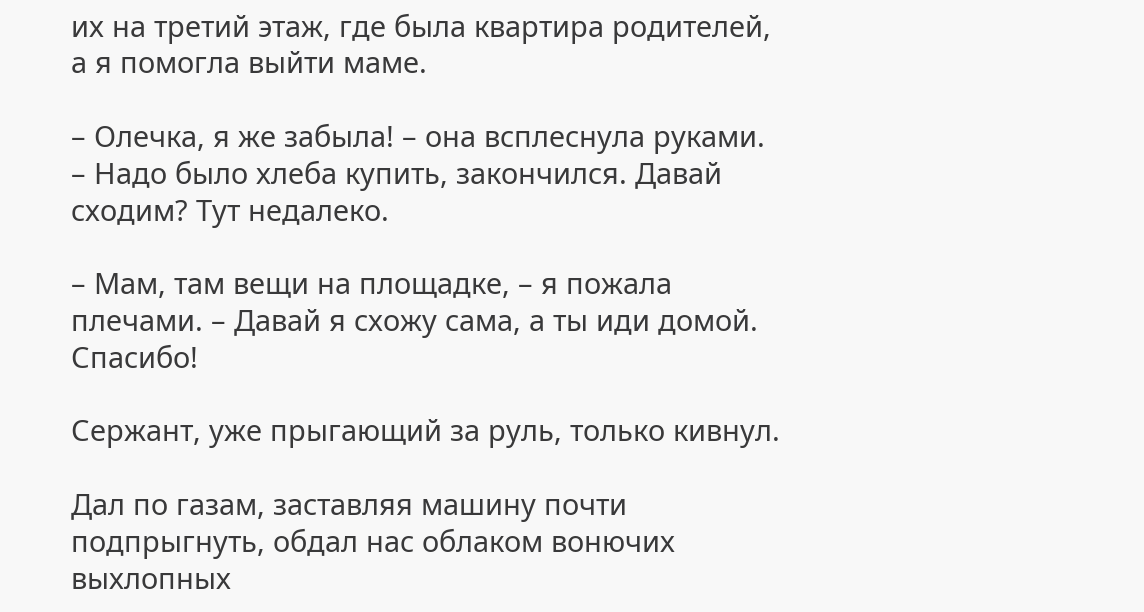их на третий этаж, где была квартира родителей, а я помогла выйти маме.

– Олечка, я же забыла! – она всплеснула руками. – Надо было хлеба купить, закончился. Давай сходим? Тут недалеко.

– Мам, там вещи на площадке, – я пожала плечами. – Давай я схожу сама, а ты иди домой. Спасибо!

Сержант, уже прыгающий за руль, только кивнул.

Дал по газам, заставляя машину почти подпрыгнуть, обдал нас облаком вонючих выхлопных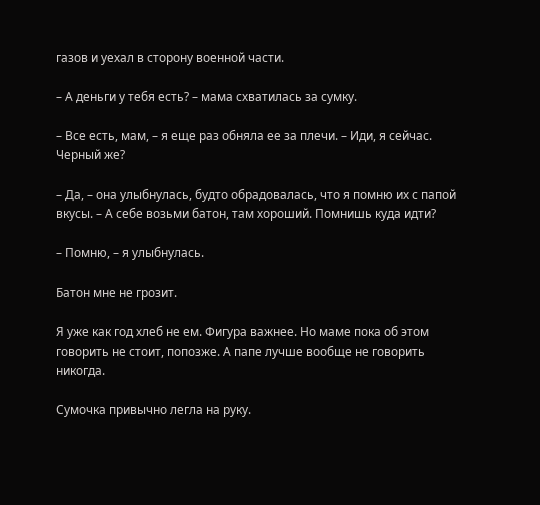газов и уехал в сторону военной части.

– А деньги у тебя есть? – мама схватилась за сумку.

– Все есть, мам, – я еще раз обняла ее за плечи. – Иди, я сейчас. Черный же?

– Да, – она улыбнулась, будто обрадовалась, что я помню их с папой вкусы. – А себе возьми батон, там хороший. Помнишь куда идти?

– Помню, – я улыбнулась.

Батон мне не грозит.

Я уже как год хлеб не ем. Фигура важнее. Но маме пока об этом говорить не стоит, попозже. А папе лучше вообще не говорить никогда.

Сумочка привычно легла на руку.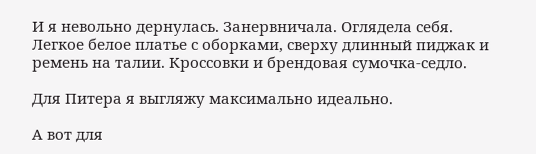И я невольно дернулась. Занервничала. Оглядела себя. Легкое белое платье с оборками, сверху длинный пиджак и ремень на талии. Кроссовки и брендовая сумочка-седло.

Для Питера я выгляжу максимально идеально.

А вот для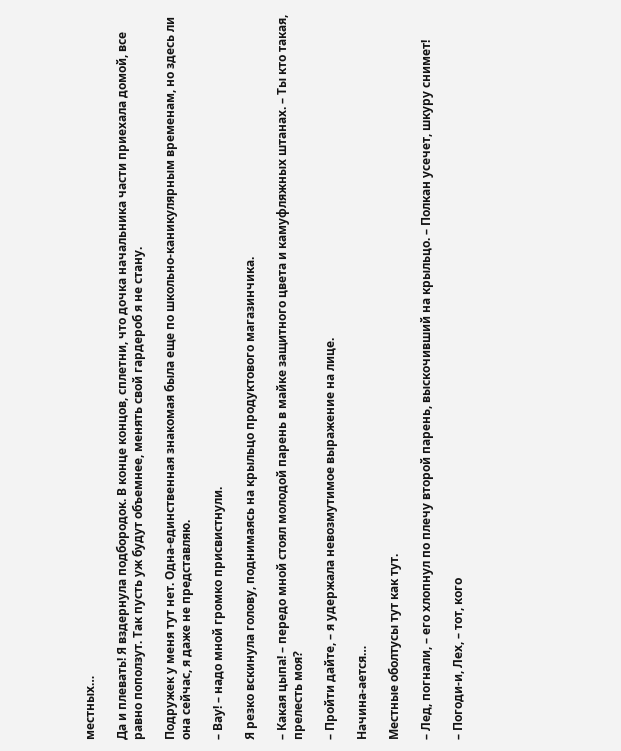местных…

Да и плевать! Я вздернула подбородок. В конце концов, сплетни, что дочка начальника части приехала домой, все равно поползут. Так пусть уж будут объемнее, менять свой гардероб я не стану.

Подружек у меня тут нет. Одна-единственная знакомая была еще по школьно-каникулярным временам, но здесь ли она сейчас, я даже не представляю.

– Вау! – надо мной громко присвистнули.

Я резко вскинула голову, поднимаясь на крыльцо продуктового магазинчика.

– Какая цыпа! – передо мной стоял молодой парень в майке защитного цвета и камуфляжных штанах. – Ты кто такая, прелесть моя?

– Пройти дайте, – я удержала невозмутимое выражение на лице.

Начина-ается…

Местные оболтусы тут как тут.

– Лед, погнали, – его хлопнул по плечу второй парень, выскочивший на крыльцо. – Полкан усечет, шкуру снимет!

– Погоди-и, Лех, – тот, кого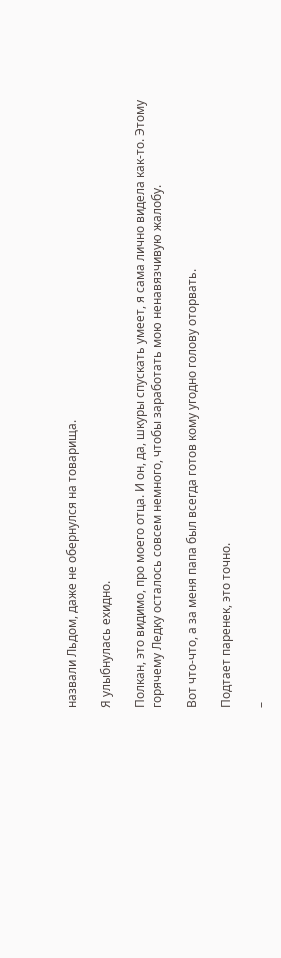назвали Льдом, даже не обернулся на товарища.

Я улыбнулась ехидно.

Полкан, это видимо, про моего отца. И он, да, шкуры спускать умеет, я сама лично видела как-то. Этому горячему Ледку осталось совсем немного, чтобы заработать мою ненавязчивую жалобу.

Вот что-что, а за меня папа был всегда готов кому угодно голову оторвать.

Подтает паренек, это точно.

–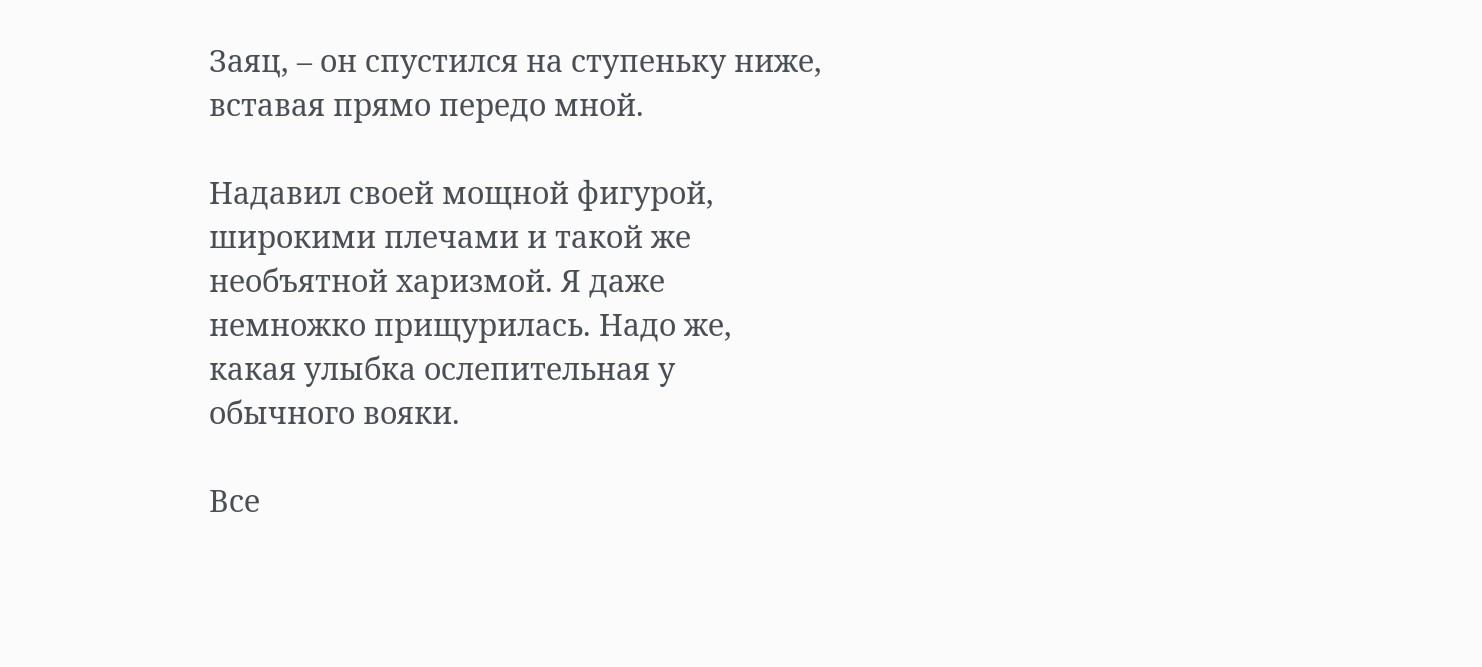Заяц, – он спустился на ступеньку ниже, вставая прямо передо мной.

Надавил своей мощной фигурой, широкими плечами и такой же необъятной харизмой. Я даже немножко прищурилась. Надо же, какая улыбка ослепительная у обычного вояки.

Все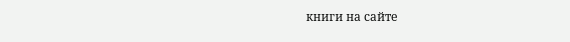книги на сайте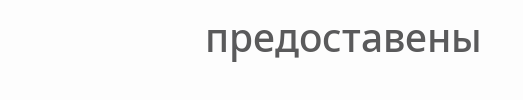предоставены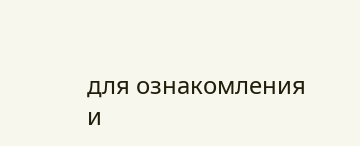для ознакомления и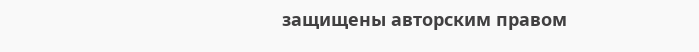защищены авторским правом